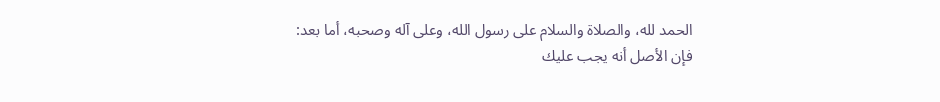الحمد لله، والصلاة والسلام على رسول الله، وعلى آله وصحبه، أما بعد:
فإن الأصل أنه يجب عليك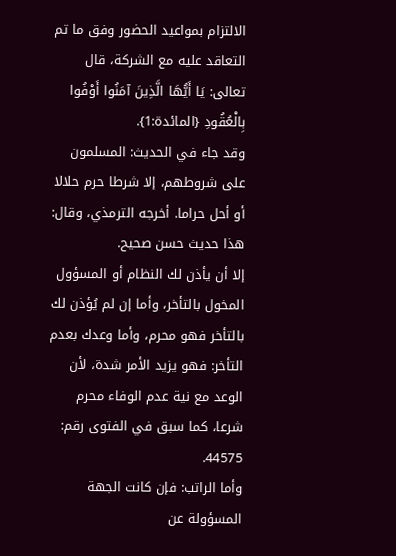الالتزام بمواعيد الحضور وفق ما تم التعاقد عليه مع الشركة، قال تعالى: يَا أَيُّهَا الَّذِينَ آمَنُوا أَوْفُوا بِالْعُقُودِ {المائدة:1}.
وقد جاء في الحديث: المسلمون على شروطهم، إلا شرطا حرم حلالا أو أحل حراما. أخرجه الترمذي، وقال: هذا حديث حسن صحيح.
إلا أن يأذن لك النظام أو المسؤول المخول بالتأخر، وأما إن لم يُؤذن لك بالتأخر فهو محرم، وأما وعدك بعدم التأخر: فهو يزيد الأمر شدة، لأن الوعد مع نية عدم الوفاء محرم شرعا، كما سبق في الفتوى رقم: 44575.
وأما الراتب: فإن كانت الجهة المسؤولة عن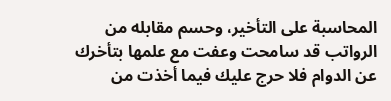المحاسبة على التأخير، وحسم مقابله من الرواتب قد سامحت وعفت مع علمها بتأخرك عن الدوام فلا حرج عليك فيما أخذت من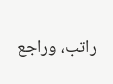راتب، وراجع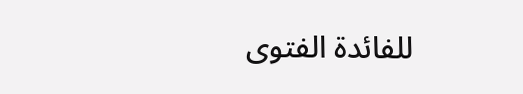للفائدة الفتوى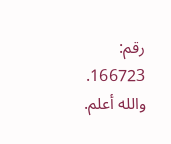رقم: 166723.
والله أعلم.